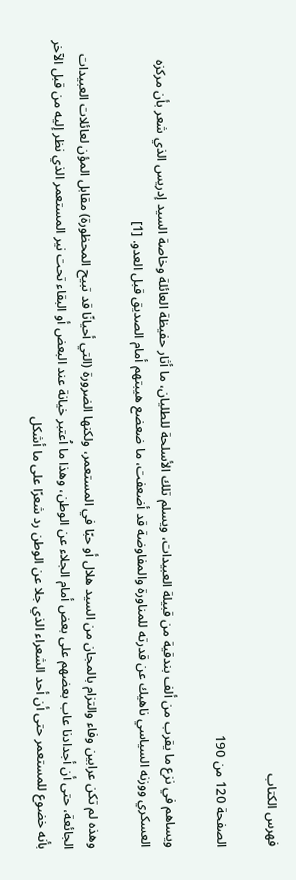فهرس الكتاب

الصفحة 120 من 190

ويساهم في نزع ما يقرب من ألف بندقية من قبيلة العبيدات، ويسلم تلك الأسلحة للطليان، ما أثار حفيظة العائلة وخاصة السيد إدريس الذي شعر بأن مركزه العسكري ووزنه السياسي ناهيك عن قدرته للمناورة والمفاوضة قد أضعفت، ما ضعضع هيبتهم أمام الصديق قبل العدو. [1]

وهذه لم تكن عرابين وفاء والتزام بالمجان من السيد هلال أو حبًا في المستعمر، ولكنها الضرورة (التي أحيانًا قد تبيح المحظورة) مقابل المؤن لعائلات العبيدات الجائعة، حتى أن أجدادنا عاب بعضهم على بعض أمام الجلاء عن الوطن، وهذا ما اُعتبر خيانة عند البعض أو البقاء تحت نير المستعمر الذي نظر إليه من قبل الآخر بأنه خضوع للمستعمر حتى أن أحد الشعراء الذي جلا عن الوطن رد شعرًا على ما أشكل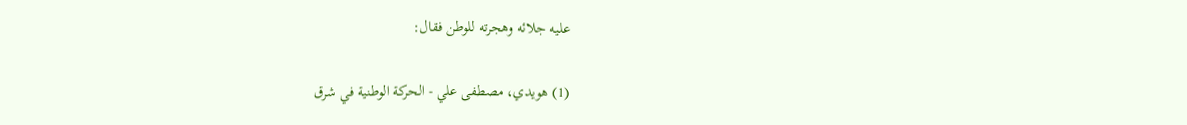عليه جلائه وهجرته للوطن فقال:

(1) هويدي، مصطفى علي - الحركة الوطنية في شرق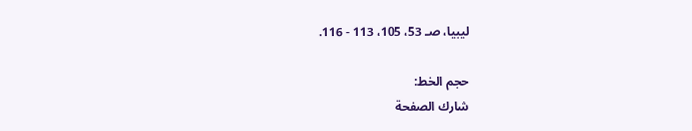ليبيا، صـ 53، 105، 113 - 116.

حجم الخط:
شارك الصفحة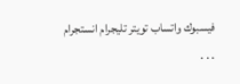فيسبوك واتساب تويتر تليجرام انستجرام
. . .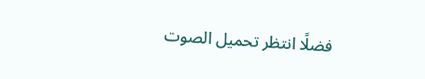فضلًا انتظر تحميل الصوت